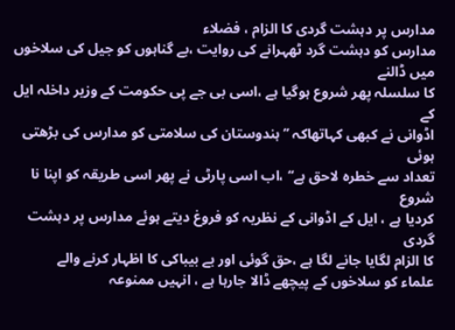مدارس پر دہشت گردی کا الزام ، فضلاء
مدارس کو دہشت گرد ٹھہرانے کی روایت ،بے گناہوں کو جیل کی سلاخوں میں ڈالنے
کا سلسلہ پھر شروع ہوگیا ہے ،اسی بی جے پی حکومت کے وزیر داخلہ ایل کے
اڈوانی نے کبھی کہاتھاکہ ’’ہندوستان کی سلامتی کو مدارس کی بڑھتی ہوئی
تعداد سے خطرہ لاحق ہے‘‘ ،اب اسی پارٹی نے پھر اسی طریقہ کو اپنا نا شروع
کردیا ہے ، ایل کے اڈوانی کے نظریہ کو فروغ دیتے ہوئے مدارس پر دہشت گردی
کا الزام لگایا جانے لگا ہے ،حق گوئی اور بے بیباکی کا اظہار کرنے والے
علماء کو سلاخوں کے پیچھے ڈالا جارہا ہے ، انہیں ممنوعہ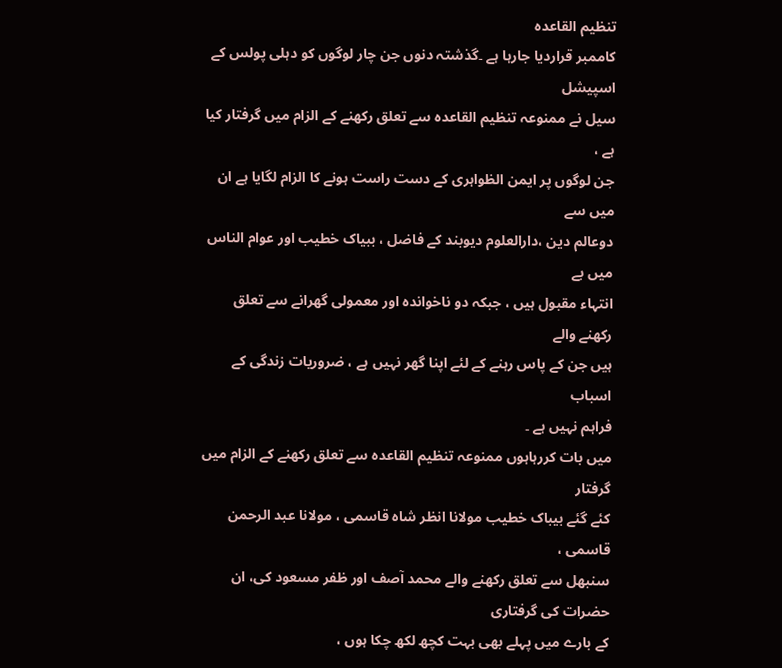تنظیم القاعدہ
کاممبر قراردیا جارہا ہے ۔گذشتہ دنوں جن چار لوگوں کو دہلی پولس کے اسپیشل
سیل نے ممنوعہ تنظیم القاعدہ سے تعلق رکھنے کے الزام میں گرفتار کیا ہے ،
جن لوگوں پر ایمن الظواہری کے دست راست ہونے کا الزام لگایا ہے ان میں سے
دوعالم دین ،دارالعلوم دیوبند کے فاضل ، ببیاک خطیب اور عوام الناس میں بے
انتہاء مقبول ہیں ، جبکہ دو ناخواندہ اور معمولی گھرانے سے تعلق رکھنے والے
ہیں جن کے پاس رہنے کے لئے اپنا گھر نہیں ہے ، ضروریات زندگی کے اسباب
فراہم نہیں ہے ۔
میں بات کررہاہوں ممنوعہ تنظیم القاعدہ سے تعلق رکھنے کے الزام میں گرفتار
کئے گئے بیباک خطیب مولانا انظر شاہ قاسمی ، مولانا عبد الرحمن قاسمی ،
سنبھل سے تعلق رکھنے والے محمد آصف اور ظفر مسعود کی، ان حضرات کی گرفتاری
کے بارے میں پہلے بھی بہت کچھ لکھ چکا ہوں ،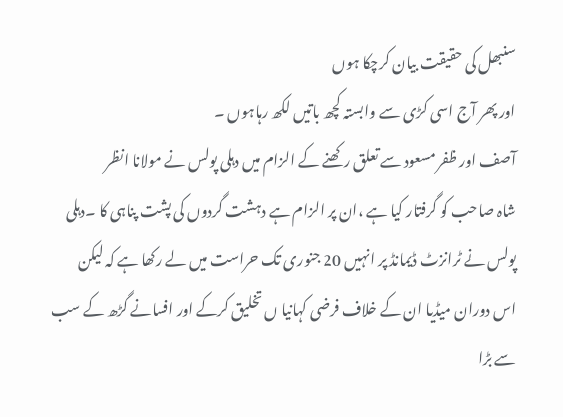سنبھل کی حقیقت بیان کرچکا ہوں
اور پھر آج اسی کڑی سے وابستہ کچھ باتیں لکھ رہاہوں ۔
آصف اور ظفر مسعود سے تعلق رکھنے کے الزام میں دہلی پولس نے مولانا انظر
شاہ صاحب کو گرفتار کیا ہے ،ان پر الزام ہے دہشت گردوں کی پشت پناہی کا ۔دہلی
پولس نے ٹرانزٹ ڈیمانڈ پر انہیں 20 جنوری تک حراست میں لے رکھا ہے کہ لیکن
اس دوران میڈیا ان کے خلاف فرضی کہانیا ں تخلیق کرکے اور افسانے گڑھ کے سب
سے بڑا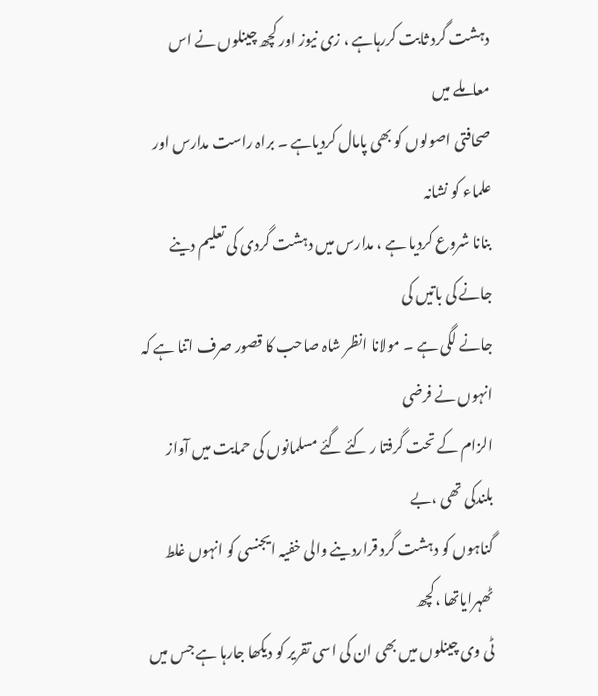دہشت گرد ثابت کررہاہے ، زی نیوز اور کچھ چینلوں نے اس معاملے میں
صحافتی اصولوں کو بھی پامال کردیاہے ۔ براہ راست مدارس اور علماء کو نشانہ
بنانا شروع کردیا ہے ، مدارس میں دہشت گردی کی تعلیم دینے جانے کی باتیں کی
جانے لگی ہے ۔ مولانا انظر شاہ صاحب کا قصور صرف اتنا ہے کہ انہوں نے فرضی
الزام کے تحت گرفتا ر کئے گئے مسلمانوں کی حمایت میں آواز بلندکی تھی ،بے
گناہوں کو دہشت گرد قراردینے والی خفیہ ایجنسی کو انہوں غلط ٹھہرایاتھا ،کچھ
ٹی وی چینلوں میں بھی ان کی اسی تقریر کو دیکھا جارہا ہے جس میں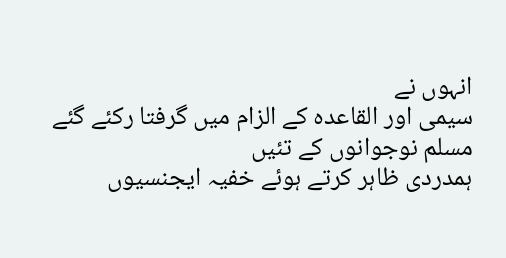انہوں نے
سیمی اور القاعدہ کے الزام میں گرفتا رکئے گئے مسلم نوجوانوں کے تئیں
ہمدردی ظاہر کرتے ہوئے خفیہ ایجنسیوں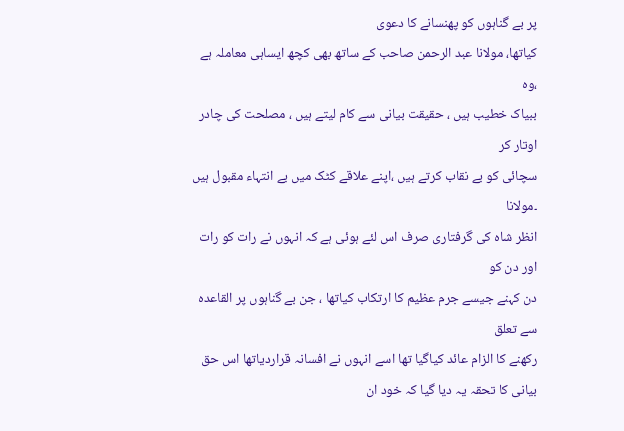پر بے گناہوں کو پھنسانے کا دعوی
کیاتھا، مولانا عبد الرحمن صاحب کے ساتھ بھی کچھ ایساہی معاملہ ہے ،وہ
ببیاک خطیب ہیں ، حقیقت بیانی سے کام لیتے ہیں ، مصلحت کی چادر اوتار کر
سچائی کو بے نقاب کرتے ہیں ،اپنے علاقے کٹک میں بے انتہاء مقبول ہیں ۔مولانا
انظر شاہ کی گرفتاری صرف اس لئے ہوئی ہے کہ انہوں نے رات کو رات اور دن کو
دن کہنے جیسے جرم عظیم کا ارتکاب کیاتھا ، جن بے گناہوں پر القاعدہ سے تعلق
رکھنے کا الزام عائد کیاگیا تھا اسے انہوں نے افسانہ قراردیاتھا اس حق
بیانی کا تحقہ یہ دیا گیا کہ خود ان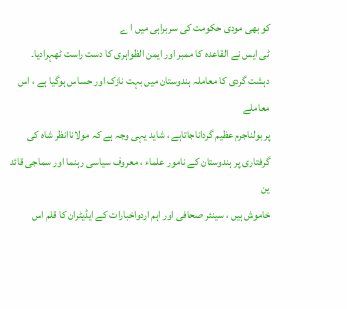کو بھی مودی حکومت کی سربراہی میں ا ے
ٹی ایس نے القاعدہ کا ممبر اور ایمن الظواہری کا دست راست ٹھہرادیا۔
دہشت گردی کا معاملہ ہندوستان میں بہت نازک اور حساس ہوگیا ہے ، اس معاملے
پر بولناجرم عظیم گرداناجاتاہے ، شاید یہی وجہ ہے کہ مولاناانظر شاہ کی
گرفتاری پر ہندوستان کے نامور علماء ، معروف سیاسی رہنما اور سماجی قائد ین
خاموش ہیں ، سینئر صحافی اور اہم اردواخبارات کے ایڈیٹران کا قلم اس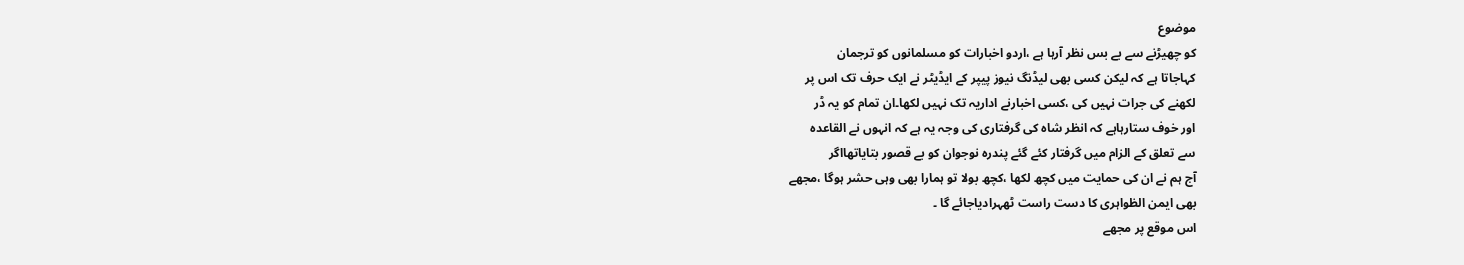موضوع
کو چھیڑنے سے بے بس نظر آرہا ہے ،اردو اخبارات کو مسلمانوں کو ترجمان
کہاجاتا ہے کہ لیکن کسی بھی لیڈنگ نیوز پیپر کے ایڈیٹر نے ایک حرف تک اس پر
لکھنے کی جرات نہیں کی ،کسی اخبارنے اداریہ تک نہیں لکھا۔ان تمام کو یہ ڈر
اور خوف ستارہاہے کہ انظر شاہ کی گرفتاری کی وجہ یہ ہے کہ انہوں نے القاعدہ
سے تعلق کے الزام میں گرفتار کئے گئے پندرہ نوجوان کو بے قصور بتایاتھااگر
آج ہم نے ان کی حمایت میں کچھ لکھا ،کچھ بولا تو ہمارا بھی وہی حشر ہوگا ،مجھے
بھی ایمن الظواہری کا دست راست ٹھہرادیاجائے گا ۔
اس موقع پر مجھے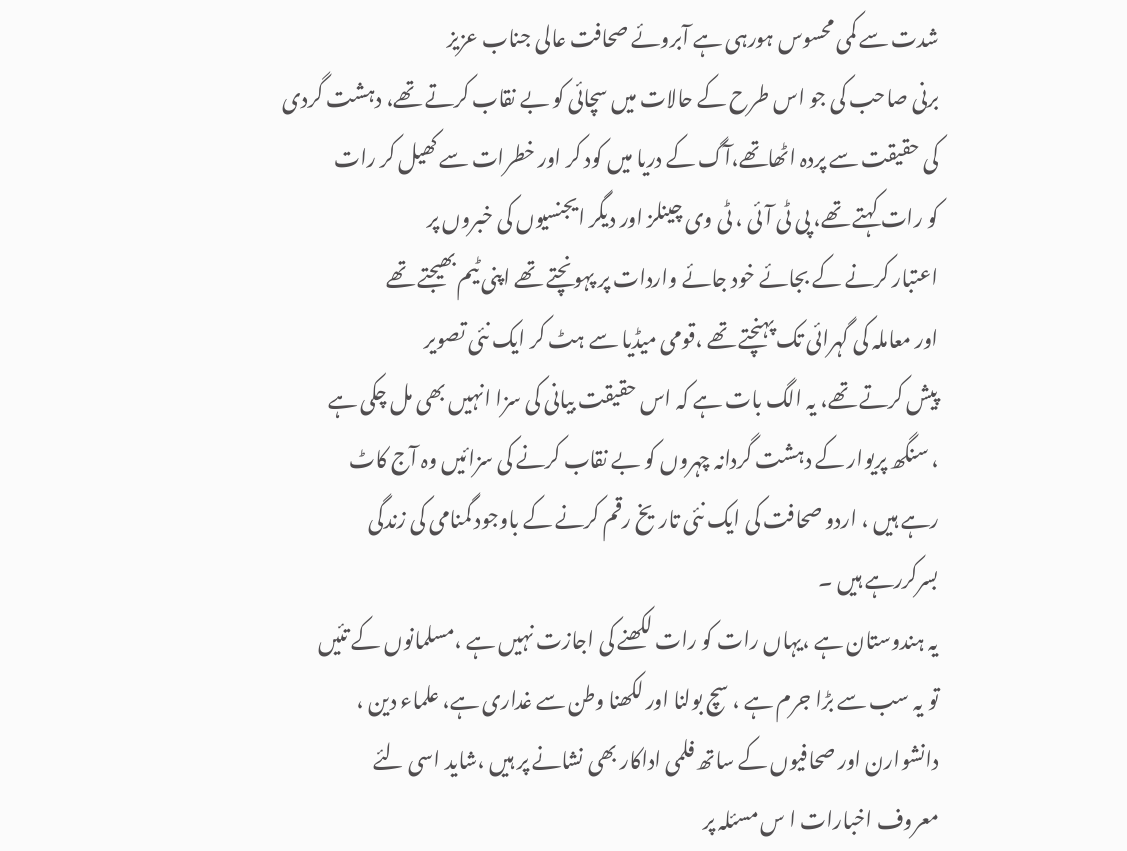شدت سے کمی محسوس ہورہی ہے آبروئے صحافت عالی جناب عزیز
برنی صاحب کی جو اس طرح کے حالات میں سچائی کو بے نقاب کرتے تھے، دہشت گردی
کی حقیقت سے پردہ اٹھاتھے،آگ کے دریا میں کود کر اور خطرات سے کھیل کر رات
کو رات کہتے تھے، پی ٹی آئی ، ٹی وی چینلز اور دیگر ایجنسیوں کی خبروں پر
اعتبار کرنے کے بجائے خود جائے واردات پر پہونچتے تھے اپنی ٹیم بھیجتے تھے
اور معاملہ کی گہرائی تک پہنچتے تھے ،قومی میڈیا سے ہٹ کر ایک نئی تصویر
پیش کرتے تھے، یہ الگ بات ہے کہ اس حقیقت بیانی کی سزا انہیں بھی مل چکی ہے
، سنگھ پریوار کے دہشت گردانہ چہروں کو بے نقاب کرنے کی سزائیں وہ آج کاٹ
رہے ہیں ، اردو صحافت کی ایک نئی تاریخ رقم کرنے کے باوجود گمنامی کی زندگی
بسرکررہے ہیں ۔
یہ ہندوستان ہے ،یہاں رات کو رات لکھنے کی اجازت نہیں ہے ،مسلمانوں کے تئیں
تو یہ سب سے بڑا جرم ہے ، سچ بولنا اور لکھنا وطن سے غداری ہے، علماء دین ،
دانشوارن اور صحافیوں کے ساتھ فلمی اداکار بھی نشانے پر ہیں ،شاید اسی لئے
معروف اخبارات ا س مسئلہ پر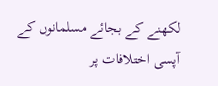لکھنے کے بجائے مسلمانوں کے آپسی اختلافات پر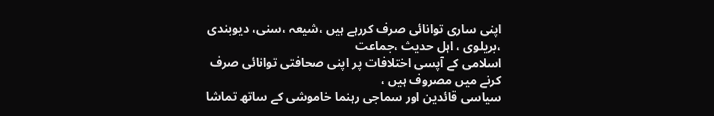اپنی ساری توانائی صرف کررہے ہیں ،شیعہ ،سنی، دیوبندی ،بریلوی ، اہل حدیث ،جماعت
اسلامی کے آپسی اختلافات پر اپنی صحافتی توانائی صرف کرنے میں مصروف ہیں ،
سیاسی قائدین اور سماجی رہنما خاموشی کے ساتھ تماشا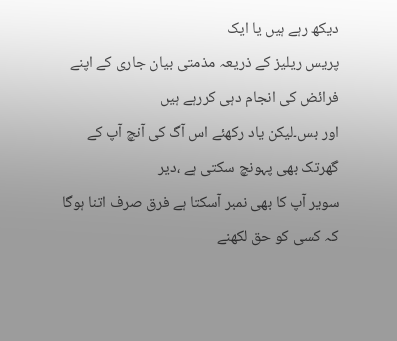دیکھ رہے ہیں یا ایک
پریس ریلیز کے ذریعہ مذمتی بیان جاری کے اپنے فرائض کی انجام دہی کررہے ہیں
اور بس۔لیکن یاد رکھئے اس آگ کی آنچ آپ کے گھرتک بھی پہونچ سکتی ہے ،دیر
سویر آپ کا بھی نمبر آسکتا ہے فرق صرف اتنا ہوگا کہ کسی کو حق لکھنے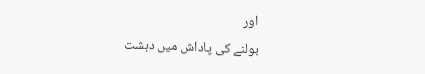اور
بولنے کی پاداش میں دہشت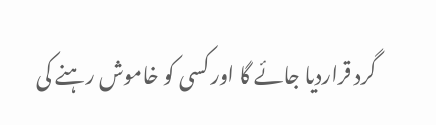گرد قراردیا جائے گا اور کسی کو خاموش رہنے کی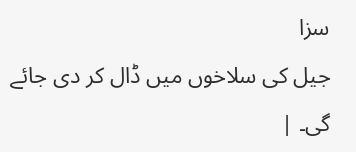سزا
جیل کی سلاخوں میں ڈال کر دی جائے گی۔ |